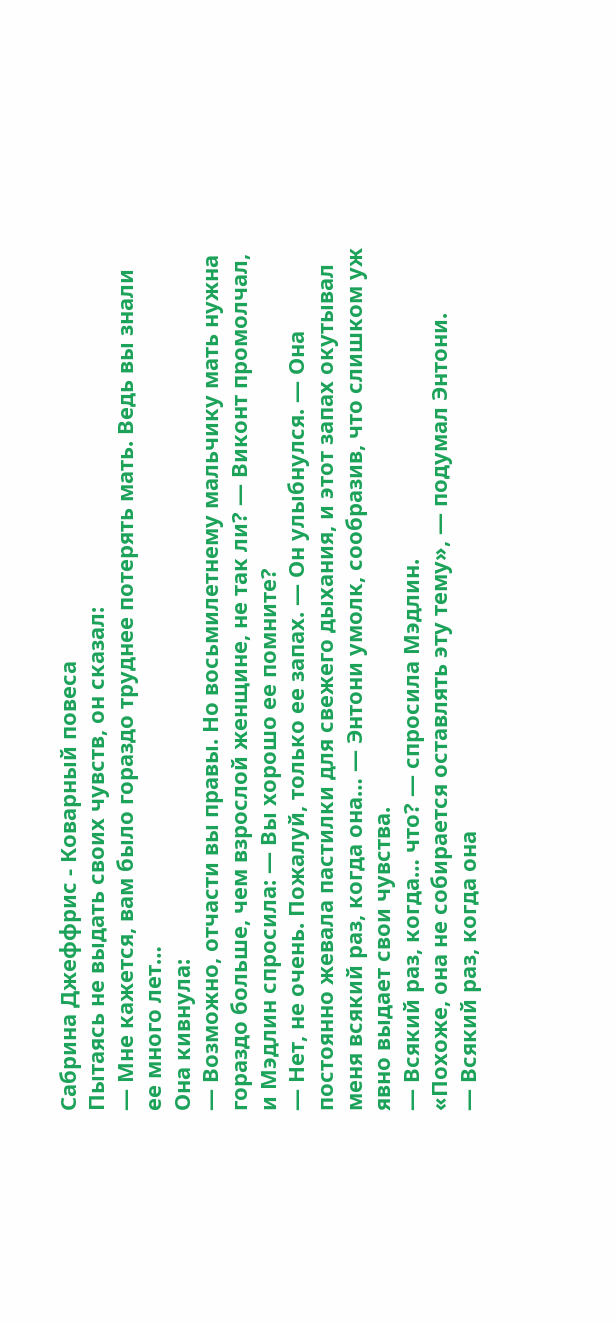Сабрина Джеффрис - Коварный повеса
Пытаясь не выдать своих чувств, он сказал:
— Мне кажется, вам было гораздо труднее потерять мать. Ведь вы знали ее много лет…
Она кивнула:
— Возможно, отчасти вы правы. Но восьмилетнему мальчику мать нужна гораздо больше, чем взрослой женщине, не так ли? — Виконт промолчал, и Мэдлин спросила: — Вы хорошо ее помните?
— Нет, не очень. Пожалуй, только ее запах. — Он улыбнулся. — Она постоянно жевала пастилки для свежего дыхания, и этот запах окутывал меня всякий раз, когда она… — Энтони умолк, сообразив, что слишком уж явно выдает свои чувства.
— Всякий раз, когда… что? — спросила Мэдлин.
«Похоже, она не собирается оставлять эту тему», — подумал Энтони.
— Всякий раз, когда она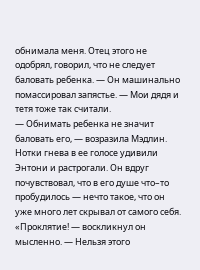обнимала меня. Отец этого не одобрял, говорил, что не следует баловать ребенка. — Он машинально помассировал запястье. — Мои дядя и тетя тоже так считали.
— Обнимать ребенка не значит баловать его, — возразила Мэдлин.
Нотки гнева в ее голосе удивили Энтони и растрогали. Он вдруг почувствовал, что в его душе что–то пробудилось — нечто такое, что он уже много лет скрывал от самого себя. «Проклятие! — воскликнул он мысленно. — Нельзя этого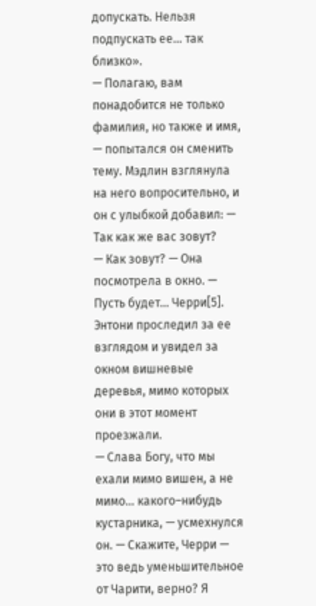допускать. Нельзя подпускать ее… так близко».
— Полагаю, вам понадобится не только фамилия, но также и имя, — попытался он сменить тему. Мэдлин взглянула на него вопросительно, и он с улыбкой добавил: — Так как же вас зовут?
— Как зовут? — Она посмотрела в окно. — Пусть будет… Черри[5].
Энтони проследил за ее взглядом и увидел за окном вишневые деревья, мимо которых они в этот момент проезжали.
— Слава Богу, что мы ехали мимо вишен, а не мимо… какого–нибудь кустарника, — усмехнулся он. — Скажите, Черри — это ведь уменьшительное от Чарити, верно? Я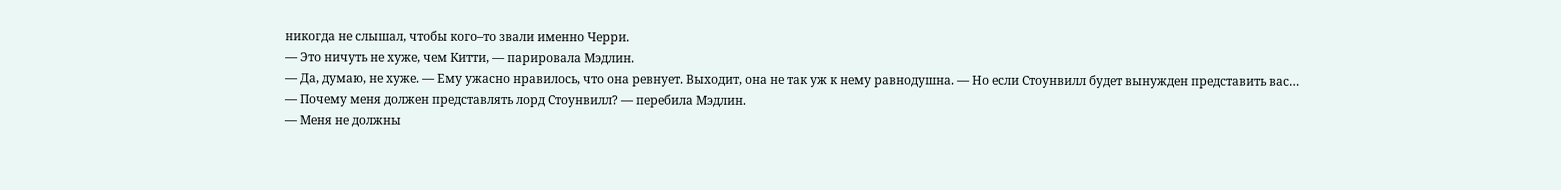никогда не слышал, чтобы кого–то звали именно Черри.
— Это ничуть не хуже, чем Китти, — парировала Мэдлин.
— Да, думаю, не хуже. — Ему ужасно нравилось, что она ревнует. Выходит, она не так уж к нему равнодушна. — Но если Стоунвилл будет вынужден представить вас…
— Почему меня должен представлять лорд Стоунвилл? — перебила Мэдлин.
— Меня не должны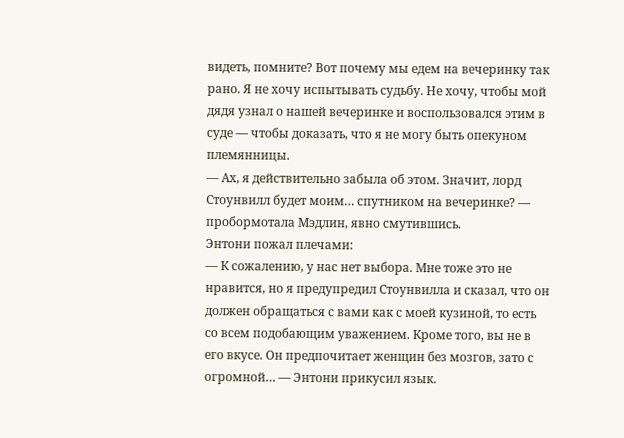видеть, помните? Вот почему мы едем на вечеринку так рано. Я не хочу испытывать судьбу. Не хочу, чтобы мой дядя узнал о нашей вечеринке и воспользовался этим в суде — чтобы доказать, что я не могу быть опекуном племянницы.
— Ах, я действительно забыла об этом. Значит, лорд Стоунвилл будет моим… спутником на вечеринке? — пробормотала Мэдлин, явно смутившись.
Энтони пожал плечами:
— К сожалению, у нас нет выбора. Мне тоже это не нравится, но я предупредил Стоунвилла и сказал, что он должен обращаться с вами как с моей кузиной, то есть со всем подобающим уважением. Кроме того, вы не в его вкусе. Он предпочитает женщин без мозгов, зато с огромной… — Энтони прикусил язык.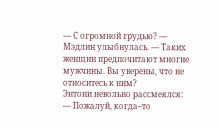— С огромной грудью? — Мэдлин улыбнулась. — Таких женщин предпочитают многие мужчины. Вы уверены, что не относитесь к ним?
Энтони невольно рассмеялся:
— Пожалуй, когда–то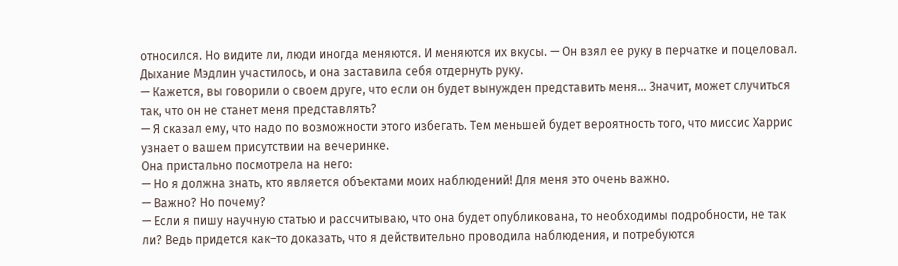относился. Но видите ли, люди иногда меняются. И меняются их вкусы. — Он взял ее руку в перчатке и поцеловал.
Дыхание Мэдлин участилось, и она заставила себя отдернуть руку.
— Кажется, вы говорили о своем друге, что если он будет вынужден представить меня… Значит, может случиться так, что он не станет меня представлять?
— Я сказал ему, что надо по возможности этого избегать. Тем меньшей будет вероятность того, что миссис Харрис узнает о вашем присутствии на вечеринке.
Она пристально посмотрела на него:
— Но я должна знать, кто является объектами моих наблюдений! Для меня это очень важно.
— Важно? Но почему?
— Если я пишу научную статью и рассчитываю, что она будет опубликована, то необходимы подробности, не так ли? Ведь придется как–то доказать, что я действительно проводила наблюдения, и потребуются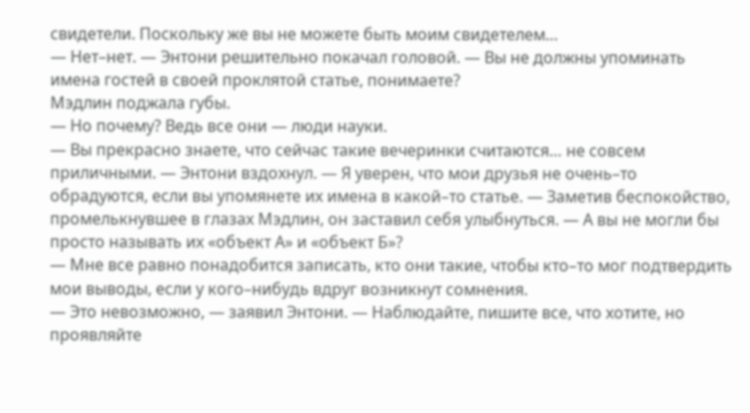свидетели. Поскольку же вы не можете быть моим свидетелем…
— Нет–нет. — Энтони решительно покачал головой. — Вы не должны упоминать имена гостей в своей проклятой статье, понимаете?
Мэдлин поджала губы.
— Но почему? Ведь все они — люди науки.
— Вы прекрасно знаете, что сейчас такие вечеринки считаются… не совсем приличными. — Энтони вздохнул. — Я уверен, что мои друзья не очень–то обрадуются, если вы упомянете их имена в какой–то статье. — Заметив беспокойство, промелькнувшее в глазах Мэдлин, он заставил себя улыбнуться. — А вы не могли бы просто называть их «объект А» и «объект Б»?
— Мне все равно понадобится записать, кто они такие, чтобы кто–то мог подтвердить мои выводы, если у кого–нибудь вдруг возникнут сомнения.
— Это невозможно, — заявил Энтони. — Наблюдайте, пишите все, что хотите, но проявляйте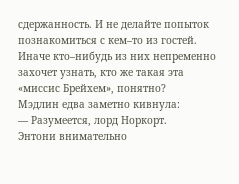сдержанность. И не делайте попыток познакомиться с кем–то из гостей. Иначе кто–нибудь из них непременно захочет узнать, кто же такая эта «миссис Брейхем», понятно?
Мэдлин едва заметно кивнула:
— Разумеется, лорд Норкорт.
Энтони внимательно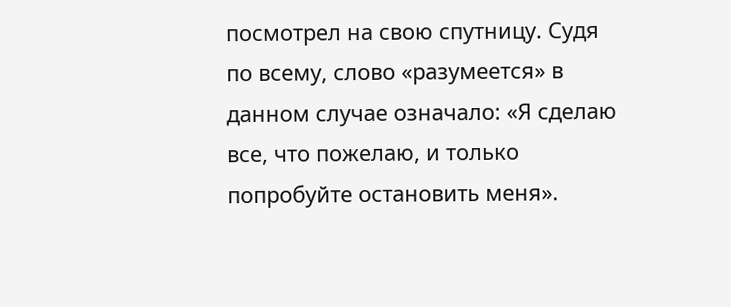посмотрел на свою спутницу. Судя по всему, слово «разумеется» в данном случае означало: «Я сделаю все, что пожелаю, и только попробуйте остановить меня».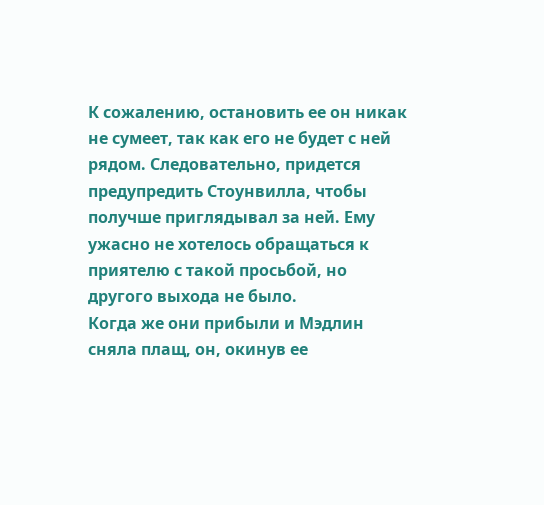К сожалению, остановить ее он никак не сумеет, так как его не будет с ней рядом. Следовательно, придется предупредить Стоунвилла, чтобы получше приглядывал за ней. Ему ужасно не хотелось обращаться к приятелю с такой просьбой, но другого выхода не было.
Когда же они прибыли и Мэдлин сняла плащ, он, окинув ее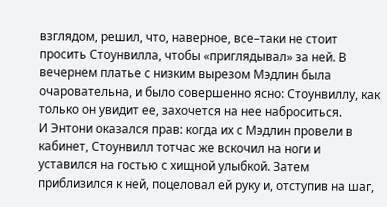взглядом, решил, что, наверное, все–таки не стоит просить Стоунвилла, чтобы «приглядывал» за ней. В вечернем платье с низким вырезом Мэдлин была очаровательна, и было совершенно ясно: Стоунвиллу, как только он увидит ее, захочется на нее наброситься.
И Энтони оказался прав: когда их с Мэдлин провели в кабинет, Стоунвилл тотчас же вскочил на ноги и уставился на гостью с хищной улыбкой. Затем приблизился к ней, поцеловал ей руку и, отступив на шаг,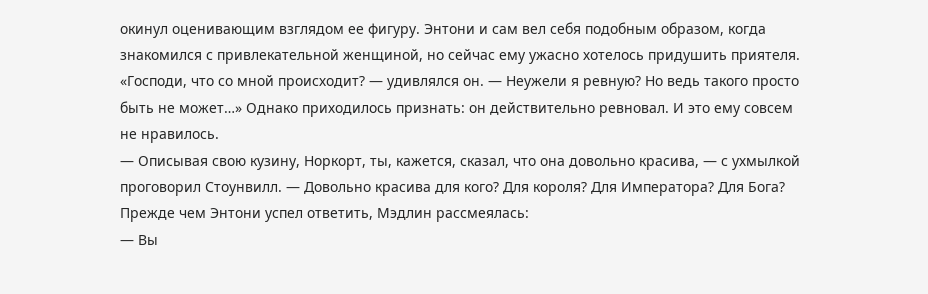окинул оценивающим взглядом ее фигуру. Энтони и сам вел себя подобным образом, когда знакомился с привлекательной женщиной, но сейчас ему ужасно хотелось придушить приятеля.
«Господи, что со мной происходит? — удивлялся он. — Неужели я ревную? Но ведь такого просто быть не может…» Однако приходилось признать: он действительно ревновал. И это ему совсем не нравилось.
— Описывая свою кузину, Норкорт, ты, кажется, сказал, что она довольно красива, — с ухмылкой проговорил Стоунвилл. — Довольно красива для кого? Для короля? Для Императора? Для Бога?
Прежде чем Энтони успел ответить, Мэдлин рассмеялась:
— Вы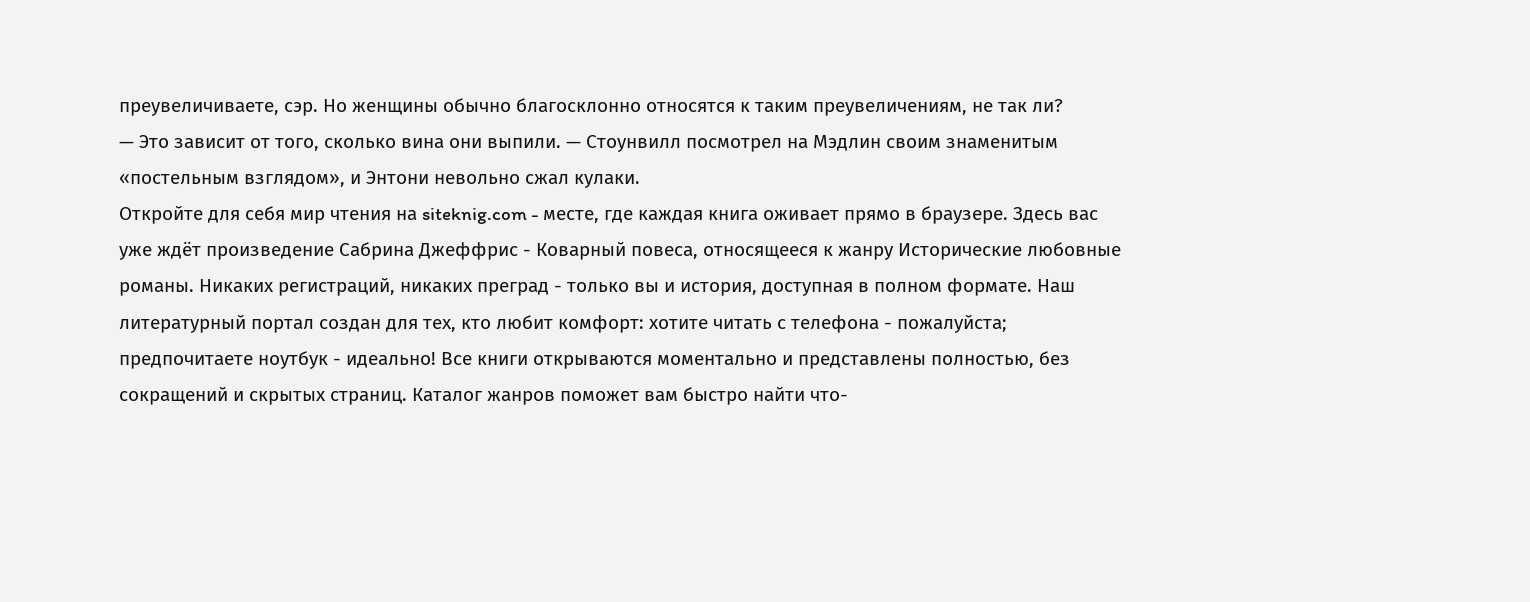преувеличиваете, сэр. Но женщины обычно благосклонно относятся к таким преувеличениям, не так ли?
— Это зависит от того, сколько вина они выпили. — Стоунвилл посмотрел на Мэдлин своим знаменитым «постельным взглядом», и Энтони невольно сжал кулаки.
Откройте для себя мир чтения на siteknig.com - месте, где каждая книга оживает прямо в браузере. Здесь вас уже ждёт произведение Сабрина Джеффрис - Коварный повеса, относящееся к жанру Исторические любовные романы. Никаких регистраций, никаких преград - только вы и история, доступная в полном формате. Наш литературный портал создан для тех, кто любит комфорт: хотите читать с телефона - пожалуйста; предпочитаете ноутбук - идеально! Все книги открываются моментально и представлены полностью, без сокращений и скрытых страниц. Каталог жанров поможет вам быстро найти что-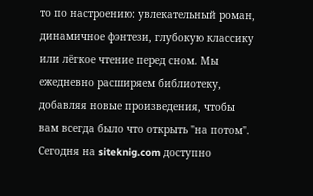то по настроению: увлекательный роман, динамичное фэнтези, глубокую классику или лёгкое чтение перед сном. Мы ежедневно расширяем библиотеку, добавляя новые произведения, чтобы вам всегда было что открыть "на потом". Сегодня на siteknig.com доступно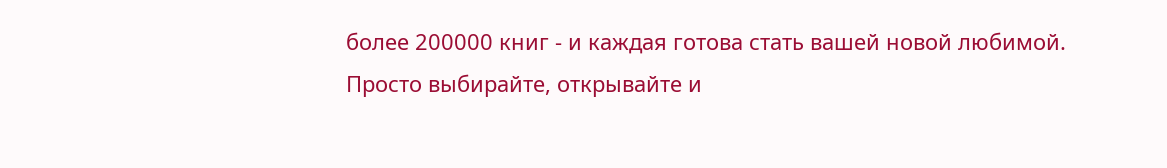более 200000 книг - и каждая готова стать вашей новой любимой. Просто выбирайте, открывайте и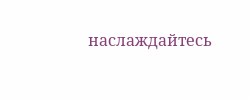наслаждайтесь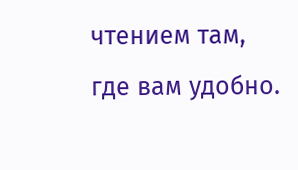чтением там, где вам удобно.